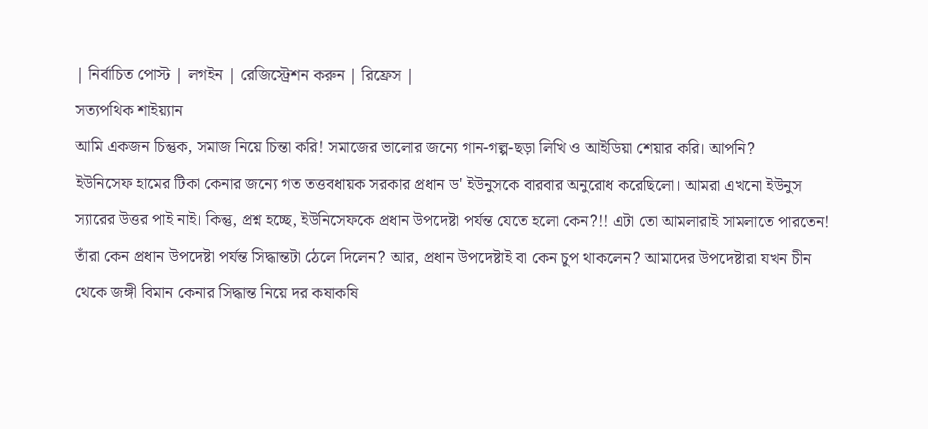| নির্বাচিত পোস্ট | লগইন | রেজিস্ট্রেশন করুন | রিফ্রেস |
সত্যপথিক শাইয়্যান
আমি একজন চিন্তুক, সমাজ নিয়ে চিন্তা করি! সমাজের ভালোর জন্যে গান-গল্প-ছড়া লিখি ও আইডিয়া শেয়ার করি। আপনি?
ইউনিসেফ হামের টিকা কেনার জন্যে গত তত্তবধায়ক সরকার প্রধান ড' ইউনুসকে বারবার অনুরোধ করেছিলো। আমরা এখনো ইউনুস স্যারের উত্তর পাই নাই। কিন্তু, প্রশ্ন হচ্ছে, ইউনিসেফকে প্রধান উপদেষ্টা পর্যন্ত যেতে হলো কেন?!! এটা তো আমলারাই সামলাতে পারতেন! তাঁরা কেন প্রধান উপদেষ্টা পর্যন্ত সিদ্ধান্তটা ঠেলে দিলেন? আর, প্রধান উপদেষ্টাই বা কেন চুপ থাকলেন? আমাদের উপদেষ্টারা যখন চীন থেকে জঙ্গী বিমান কেনার সিদ্ধান্ত নিয়ে দর কষাকষি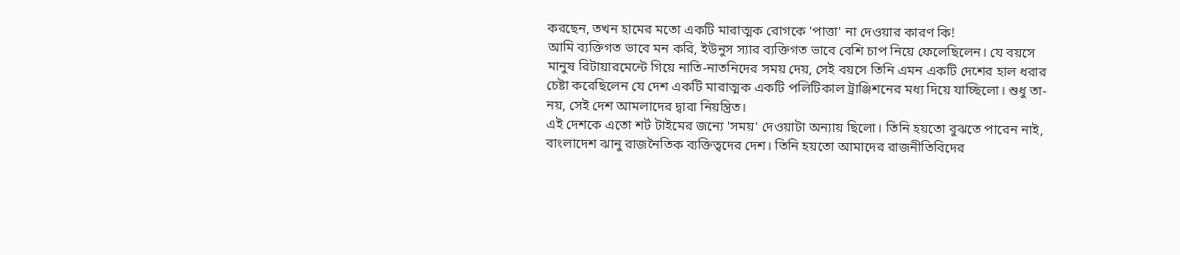করছেন, তখন হামের মতো একটি মারাত্মক রোগকে 'পাত্তা' না দেওয়ার কারণ কি!
আমি ব্যক্তিগত ভাবে মন করি, ইউনুস স্যার ব্যক্তিগত ভাবে বেশি চাপ নিয়ে ফেলেছিলেন। যে বয়সে মানুষ রিটায়ারমেন্টে গিয়ে নাতি-নাতনিদের সময় দেয়, সেই বয়সে তিনি এমন একটি দেশের হাল ধরার চেষ্টা করেছিলেন যে দেশ একটি মারাত্মক একটি পলিটিকাল ট্রাঞ্জিশনের মধ্য দিয়ে যাচ্ছিলো। শুধু তা- নয়, সেই দেশ আমলাদের দ্বারা নিয়ন্ত্রিত।
এই দেশকে এতো শর্ট টাইমের জন্যে 'সময়' দেওয়াটা অন্যায় ছিলো। তিনি হয়তো বুঝতে পারেন নাই, বাংলাদেশ ঝানু রাজনৈতিক ব্যক্তিত্বদের দেশ। তিনি হয়তো আমাদের রাজনীতিবিদের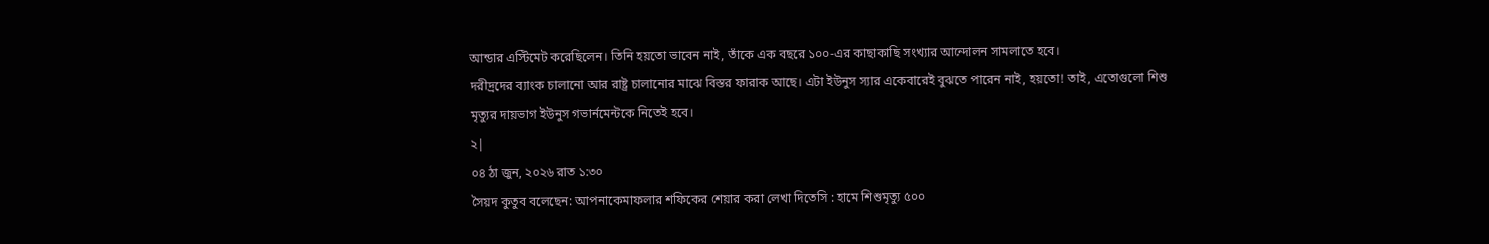আন্ডার এস্টিমেট করেছিলেন। তিনি হয়তো ভাবেন নাই, তাঁকে এক বছরে ১০০-এর কাছাকাছি সংখ্যার আন্দোলন সামলাতে হবে।
দরীদ্রদের ব্যাংক চালানো আর রাষ্ট্র চালানোর মাঝে বিস্তর ফারাক আছে। এটা ইউনুস স্যার একেবারেই বুঝতে পারেন নাই, হয়তো! তাই, এতোগুলো শিশু মৃত্যুর দায়ভাগ ইউনুস গভার্নমেন্টকে নিতেই হবে।
২|
০৪ ঠা জুন, ২০২৬ রাত ১:৩০
সৈয়দ কুতুব বলেছেন: আপনাকেমাফলার শফিকের শেয়ার করা লেখা দিতেসি : হামে শিশুমৃত্যু ৫০০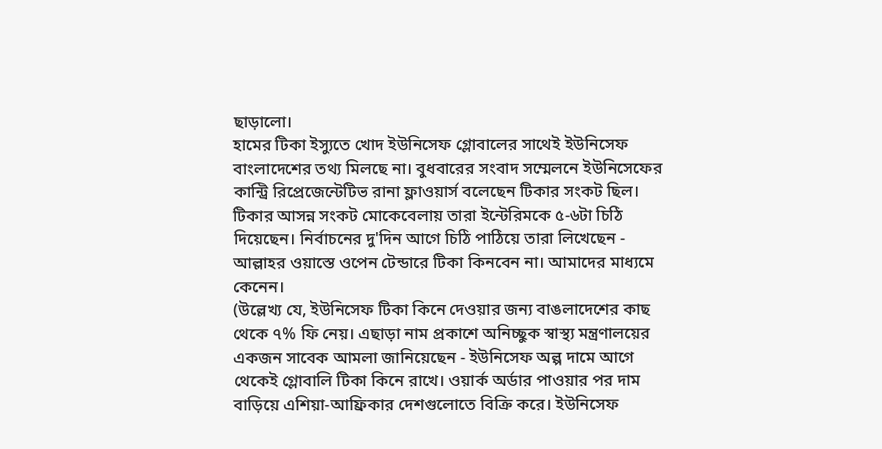ছাড়ালো।
হামের টিকা ইস্যুতে খোদ ইউনিসেফ গ্লোবালের সাথেই ইউনিসেফ বাংলাদেশের তথ্য মিলছে না। বুধবারের সংবাদ সম্মেলনে ইউনিসেফের কান্ট্রি রিপ্রেজেন্টেটিভ রানা ফ্লাওয়ার্স বলেছেন টিকার সংকট ছিল। টিকার আসন্ন সংকট মোকেবেলায় তারা ইন্টেরিমকে ৫-৬টা চিঠি দিয়েছেন। নির্বাচনের দু'দিন আগে চিঠি পাঠিয়ে তারা লিখেছেন - আল্লাহর ওয়াস্তে ওপেন টেন্ডারে টিকা কিনবেন না। আমাদের মাধ্যমে কেনেন।
(উল্লেখ্য যে, ইউনিসেফ টিকা কিনে দেওয়ার জন্য বাঙলাদেশের কাছ থেকে ৭% ফি নেয়। এছাড়া নাম প্রকাশে অনিচ্ছুক স্বাস্থ্য মন্ত্রণালয়ের একজন সাবেক আমলা জানিয়েছেন - ইউনিসেফ অল্প দামে আগে থেকেই গ্লোবালি টিকা কিনে রাখে। ওয়ার্ক অর্ডার পাওয়ার পর দাম বাড়িয়ে এশিয়া-আফ্রিকার দেশগুলোতে বিক্রি করে। ইউনিসেফ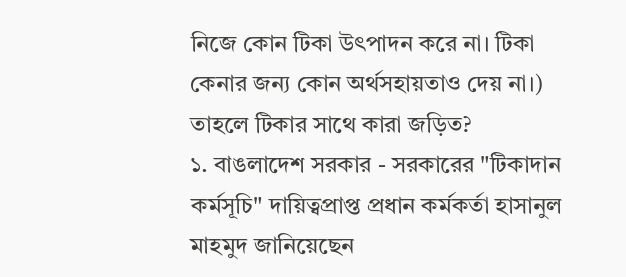নিজে কোন টিকা উৎপাদন করে না। টিকা কেনার জন্য কোন অর্থসহায়তাও দেয় না।)
তাহলে টিকার সাথে কারা জড়িত?
১. বাঙলাদেশ সরকার - সরকারের "টিকাদান কর্মসূচি" দায়িত্বপ্রাপ্ত প্রধান কর্মকর্তা হাসানুল মাহমুদ জানিয়েছেন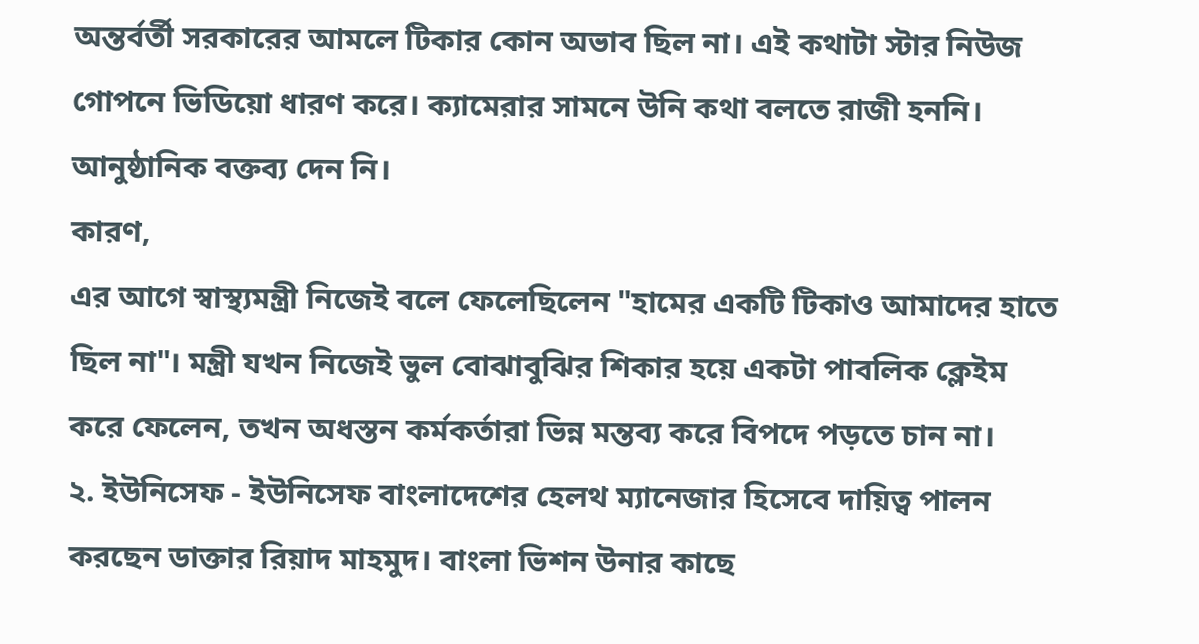অন্তর্বর্তী সরকারের আমলে টিকার কোন অভাব ছিল না। এই কথাটা স্টার নিউজ গোপনে ভিডিয়ো ধারণ করে। ক্যামেরার সামনে উনি কথা বলতে রাজী হননি। আনুষ্ঠানিক বক্তব্য দেন নি।
কারণ,
এর আগে স্বাস্থ্যমন্ত্রী নিজেই বলে ফেলেছিলেন "হামের একটি টিকাও আমাদের হাতে ছিল না"। মন্ত্রী যখন নিজেই ভুল বোঝাবুঝির শিকার হয়ে একটা পাবলিক ক্লেইম করে ফেলেন, তখন অধস্তন কর্মকর্তারা ভিন্ন মন্তব্য করে বিপদে পড়তে চান না।
২. ইউনিসেফ - ইউনিসেফ বাংলাদেশের হেলথ ম্যানেজার হিসেবে দায়িত্ব পালন করছেন ডাক্তার রিয়াদ মাহমুদ। বাংলা ভিশন উনার কাছে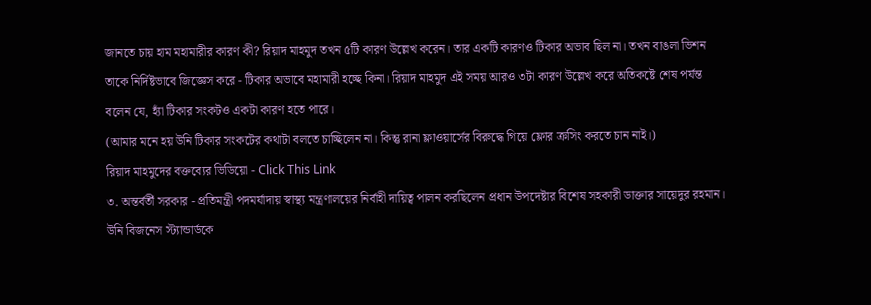জানতে চায় হাম মহামারীর কারণ কী? রিয়াদ মাহমুদ তখন ৫টি কারণ উল্লেখ করেন। তার একটি কারণও টিকার অভাব ছিল না। তখন বাঙলা ভিশন তাকে নির্দিষ্টভাবে জিজ্ঞেস করে - টিকার অভাবে মহামারী হচ্ছে কিনা। রিয়াদ মাহমুদ এই সময় আরও ৩টা কারণ উল্লেখ করে অতিকষ্টে শেষ পর্যন্ত বলেন যে, হ্যাঁ টিকার সংকটও একটা কারণ হতে পারে।
(আমার মনে হয় উনি টিকার সংকটের কথাটা বলতে চাচ্ছিলেন না। কিন্তু রানা ফ্লাওয়ার্সের বিরুদ্ধে গিয়ে ফ্লোর ক্রসিং করতে চান নাই।)
রিয়াদ মাহমুদের বক্তব্যের ভিডিয়ো - Click This Link
৩. অন্তর্বর্তী সরকার - প্রতিমন্ত্রী পদমর্যাদায় স্বাস্থ্য মন্ত্রণালয়ের নির্বাহী দায়িত্ব পালন করছিলেন প্রধান উপদেষ্টার বিশেষ সহকারী ডাক্তার সায়েদুর রহমান। উনি বিজনেস স্ট্যান্ডার্ডকে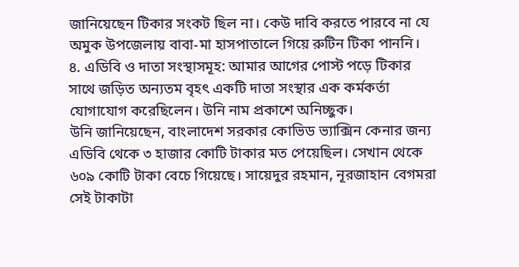জানিয়েছেন টিকার সংকট ছিল না। কেউ দাবি করতে পারবে না যে অমুক উপজেলায় বাবা-মা হাসপাতালে গিয়ে রুটিন টিকা পাননি।
৪. এডিবি ও দাতা সংস্থাসমূহ: আমার আগের পোস্ট পড়ে টিকার সাথে জড়িত অন্যতম বৃহৎ একটি দাতা সংস্থার এক কর্মকর্তা যোগাযোগ করেছিলেন। উনি নাম প্রকাশে অনিচ্ছুক।
উনি জানিয়েছেন, বাংলাদেশ সরকার কোভিড ভ্যাক্সিন কেনার জন্য এডিবি থেকে ৩ হাজার কোটি টাকার মত পেয়েছিল। সেখান থেকে ৬০৯ কোটি টাকা বেচে গিয়েছে। সায়েদুর রহমান, নূরজাহান বেগমরা সেই টাকাটা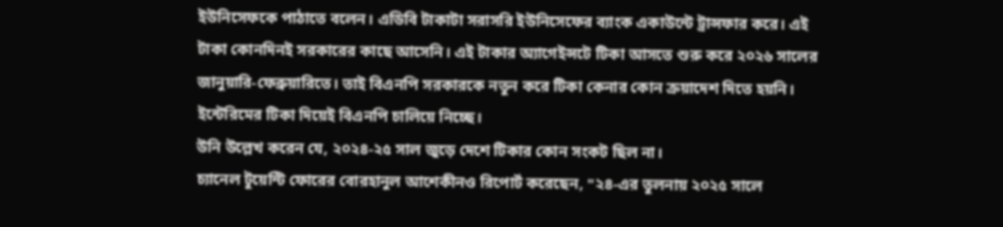ইউনিসেফকে পাঠাতে বলেন। এডিবি টাকাটা সরাসরি ইউনিসেফের ব্যাংক একাউন্টে ট্রান্সফার করে। এই টাকা কোনদিনই সরকারের কাছে আসেনি। এই টাকার অ্যাগেইন্সটে টিকা আসতে শুরু করে ২০২৬ সালের জানুয়ারি-ফেব্রুয়ারিতে। তাই বিএনপি সরকারকে নতুন করে টিকা কেনার কোন ক্রয়াদেশ দিতে হয়নি। ইন্টেরিমের টিকা দিয়েই বিএনপি চালিয়ে নিচ্ছে।
উনি উল্লেখ করেন যে, ২০২৪-২৫ সাল জুড়ে দেশে টিকার কোন সংকট ছিল না।
চ্যানেল টুয়েন্টি ফোরের বোরহানুল আশেকীনও রিপোর্ট করেছেন, "২৪-এর তুলনায় ২০২৫ সালে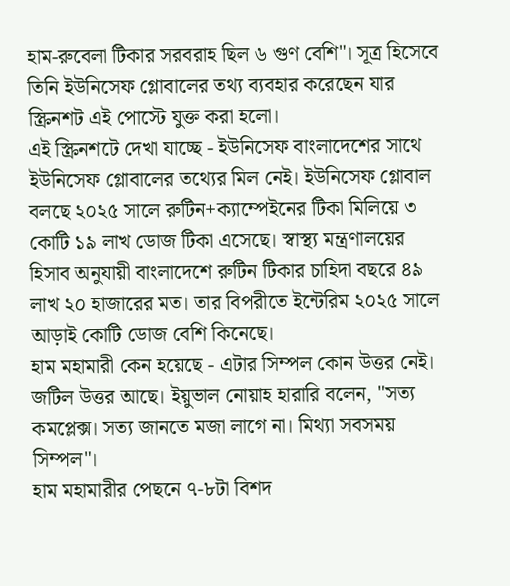হাম-রুবেলা টিকার সরবরাহ ছিল ৬ গুণ বেশি"। সূত্র হিসেবে তিনি ইউনিসেফ গ্লোবালের তথ্য ব্যবহার করেছেন যার স্ক্রিনশট এই পোস্টে যুক্ত করা হলো।
এই স্ক্রিনশটে দেখা যাচ্ছে - ইউনিসেফ বাংলাদেশের সাথে ইউনিসেফ গ্লোবালের তথ্যের মিল নেই। ইউনিসেফ গ্লোবাল বলছে ২০২৫ সালে রুটিন+ক্যাম্পেইনের টিকা মিলিয়ে ৩ কোটি ১৯ লাখ ডোজ টিকা এসেছে। স্বাস্থ্য মন্ত্রণালয়ের হিসাব অনুযায়ী বাংলাদেশে রুটিন টিকার চাহিদা বছরে ৪৯ লাখ ২০ হাজারের মত। তার বিপরীতে ইন্টেরিম ২০২৫ সালে আড়াই কোটি ডোজ বেশি কিনেছে।
হাম মহামারী কেন হয়েছে - এটার সিম্পল কোন উত্তর নেই। জটিল উত্তর আছে। ইয়ুভাল নোয়াহ হারারি বলেন, "সত্য কমপ্লেক্স। সত্য জানতে মজা লাগে না। মিথ্যা সবসময় সিম্পল"।
হাম মহামারীর পেছনে ৭-৮টা বিশদ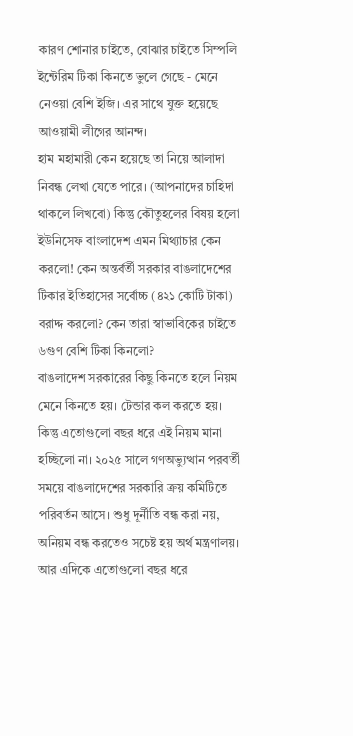কারণ শোনার চাইতে, বোঝার চাইতে সিম্পলি ইন্টেরিম টিকা কিনতে ভুলে গেছে - মেনে নেওয়া বেশি ইজি। এর সাথে যুক্ত হয়েছে আওয়ামী লীগের আনন্দ।
হাম মহামারী কেন হয়েছে তা নিয়ে আলাদা নিবন্ধ লেখা যেতে পারে। (আপনাদের চাহিদা থাকলে লিখবো) কিন্তু কৌতুহলের বিষয় হলো ইউনিসেফ বাংলাদেশ এমন মিথ্যাচার কেন করলো! কেন অন্তর্বর্তী সরকার বাঙলাদেশের টিকার ইতিহাসের সর্বোচ্চ (৪২১ কোটি টাকা) বরাদ্দ করলো? কেন তারা স্বাভাবিকের চাইতে ৬গুণ বেশি টিকা কিনলো?
বাঙলাদেশ সরকারের কিছু কিনতে হলে নিয়ম মেনে কিনতে হয়। টেন্ডার কল করতে হয়। কিন্তু এতোগুলো বছর ধরে এই নিয়ম মানা হচ্ছিলো না। ২০২৫ সালে গণঅভ্যুত্থান পরবর্তী সময়ে বাঙলাদেশের সরকারি ক্রয় কমিটিতে পরিবর্তন আসে। শুধু দূর্নীতি বন্ধ করা নয়, অনিয়ম বন্ধ করতেও সচেষ্ট হয় অর্থ মন্ত্রণালয়। আর এদিকে এতোগুলো বছর ধরে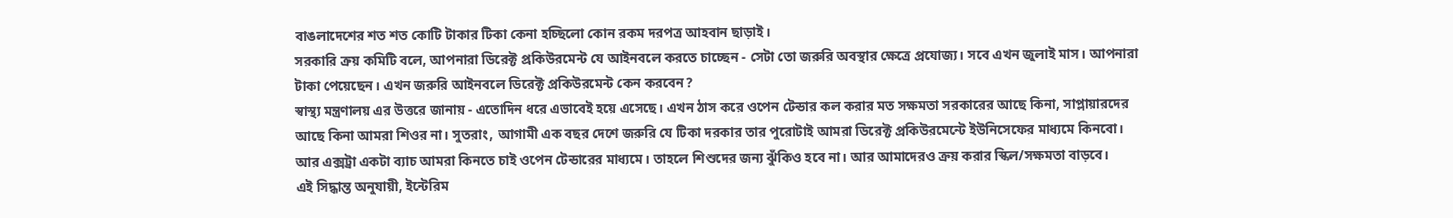বাঙলাদেশের শত শত কোটি টাকার টিকা কেনা হচ্ছিলো কোন রকম দরপত্র আহবান ছাড়াই।
সরকারি ক্রয় কমিটি বলে, আপনারা ডিরেক্ট প্রকিউরমেন্ট যে আইনবলে করতে চাচ্ছেন - সেটা তো জরুরি অবস্থার ক্ষেত্রে প্রযোজ্য। সবে এখন জুলাই মাস। আপনারা টাকা পেয়েছেন। এখন জরুরি আইনবলে ডিরেক্ট প্রকিউরমেন্ট কেন করবেন?
স্বাস্থ্য মন্ত্রণালয় এর উত্তরে জানায় - এতোদিন ধরে এভাবেই হয়ে এসেছে। এখন ঠাস করে ওপেন টেন্ডার কল করার মত সক্ষমতা সরকারের আছে কিনা, সাপ্লায়ারদের আছে কিনা আমরা শিওর না। সুতরাং, আগামী এক বছর দেশে জরুরি যে টিকা দরকার তার পুরোটাই আমরা ডিরেক্ট প্রকিউরমেন্টে ইউনিসেফের মাধ্যমে কিনবো।
আর এক্সট্রা একটা ব্যাচ আমরা কিনতে চাই ওপেন টেন্ডারের মাধ্যমে। তাহলে শিশুদের জন্য ঝুঁকিও হবে না। আর আমাদেরও ক্রয় করার স্কিল/সক্ষমতা বাড়বে।
এই সিদ্ধান্ত অনুযায়ী, ইন্টেরিম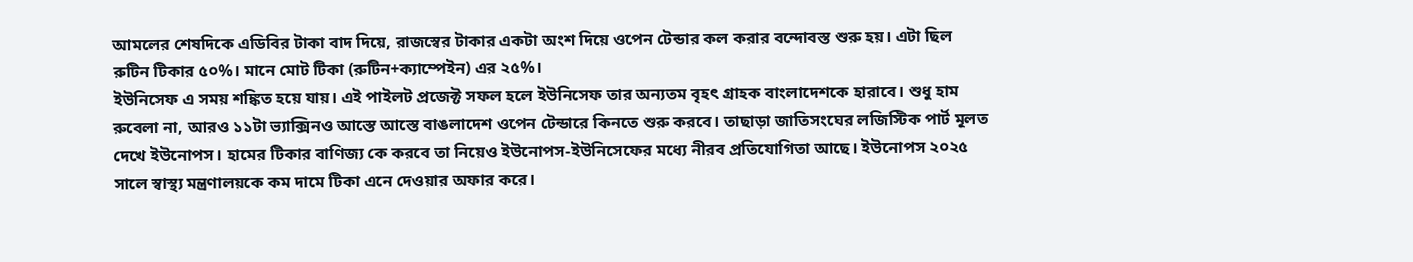আমলের শেষদিকে এডিবির টাকা বাদ দিয়ে, রাজস্বের টাকার একটা অংশ দিয়ে ওপেন টেন্ডার কল করার বন্দোবস্ত শুরু হয়। এটা ছিল রুটিন টিকার ৫০%। মানে মোট টিকা (রুটিন+ক্যাম্পেইন) এর ২৫%।
ইউনিসেফ এ সময় শঙ্কিত হয়ে যায়। এই পাইলট প্রজেক্ট সফল হলে ইউনিসেফ তার অন্যতম বৃহৎ গ্রাহক বাংলাদেশকে হারাবে। শুধু হাম রুবেলা না, আরও ১১টা ভ্যাক্সিনও আস্তে আস্তে বাঙলাদেশ ওপেন টেন্ডারে কিনতে শুরু করবে। তাছাড়া জাতিসংঘের লজিস্টিক পার্ট মূলত দেখে ইউনোপস। হামের টিকার বাণিজ্য কে করবে তা নিয়েও ইউনোপস-ইউনিসেফের মধ্যে নীরব প্রতিযোগিতা আছে। ইউনোপস ২০২৫ সালে স্বাস্থ্য মন্ত্রণালয়কে কম দামে টিকা এনে দেওয়ার অফার করে।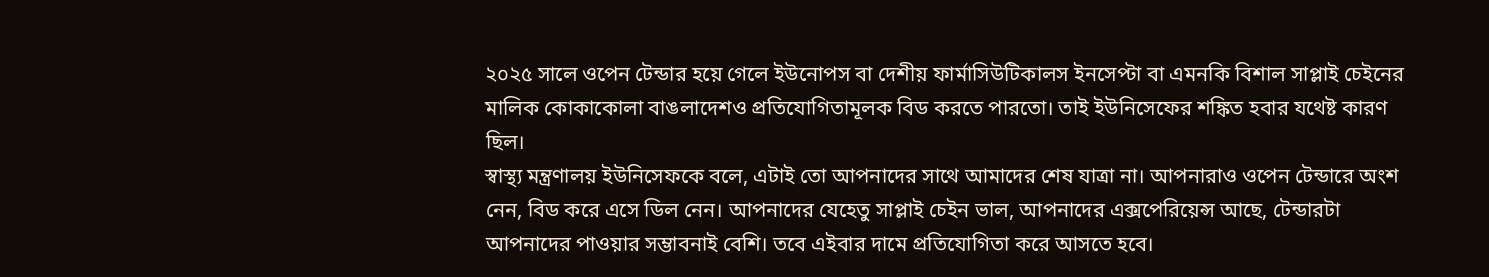২০২৫ সালে ওপেন টেন্ডার হয়ে গেলে ইউনোপস বা দেশীয় ফার্মাসিউটিকালস ইনসেপ্টা বা এমনকি বিশাল সাপ্লাই চেইনের মালিক কোকাকোলা বাঙলাদেশও প্রতিযোগিতামূলক বিড করতে পারতো। তাই ইউনিসেফের শঙ্কিত হবার যথেষ্ট কারণ ছিল।
স্বাস্থ্য মন্ত্রণালয় ইউনিসেফকে বলে, এটাই তো আপনাদের সাথে আমাদের শেষ যাত্রা না। আপনারাও ওপেন টেন্ডারে অংশ নেন, বিড করে এসে ডিল নেন। আপনাদের যেহেতু সাপ্লাই চেইন ভাল, আপনাদের এক্সপেরিয়েন্স আছে, টেন্ডারটা আপনাদের পাওয়ার সম্ভাবনাই বেশি। তবে এইবার দামে প্রতিযোগিতা করে আসতে হবে।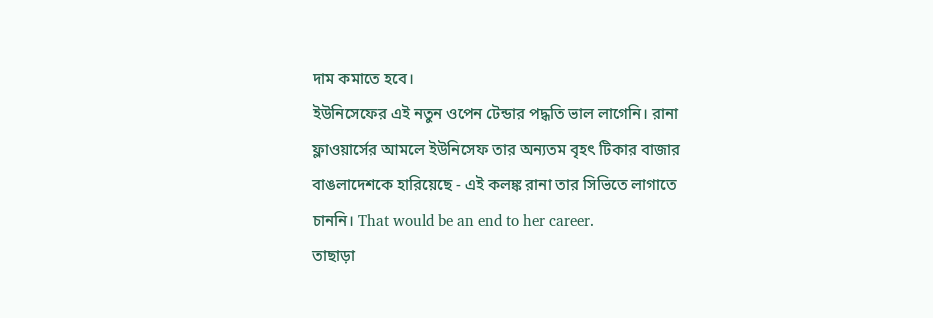দাম কমাতে হবে।
ইউনিসেফের এই নতুন ওপেন টেন্ডার পদ্ধতি ভাল লাগেনি। রানা ফ্লাওয়ার্সের আমলে ইউনিসেফ তার অন্যতম বৃহৎ টিকার বাজার বাঙলাদেশকে হারিয়েছে - এই কলঙ্ক রানা তার সিভিতে লাগাতে চাননি। That would be an end to her career.
তাছাড়া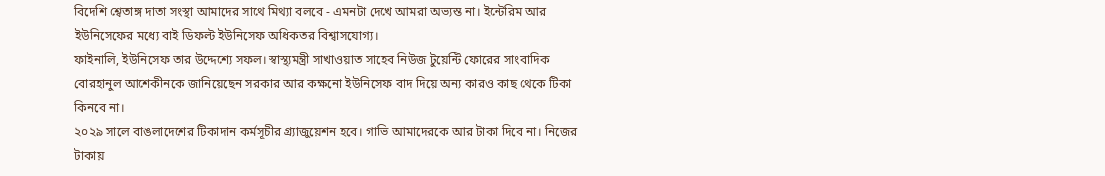বিদেশি শ্বেতাঙ্গ দাতা সংস্থা আমাদের সাথে মিথ্যা বলবে - এমনটা দেখে আমরা অভ্যস্ত না। ইন্টেরিম আর ইউনিসেফের মধ্যে বাই ডিফল্ট ইউনিসেফ অধিকতর বিশ্বাসযোগ্য।
ফাইনালি, ইউনিসেফ তার উদ্দেশ্যে সফল। স্বাস্থ্যমন্ত্রী সাখাওয়াত সাহেব নিউজ টুয়েন্টি ফোরের সাংবাদিক বোরহানুল আশেকীনকে জানিয়েছেন সরকার আর কক্ষনো ইউনিসেফ বাদ দিয়ে অন্য কারও কাছ থেকে টিকা কিনবে না।
২০২৯ সালে বাঙলাদেশের টিকাদান কর্মসূচীর গ্র্যাজুয়েশন হবে। গাভি আমাদেরকে আর টাকা দিবে না। নিজের টাকায়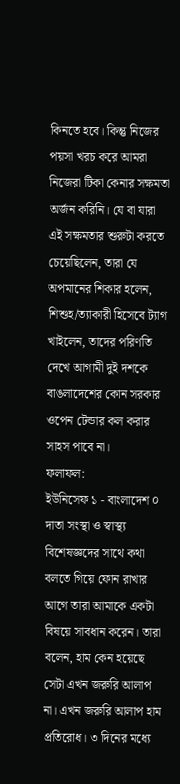কিনতে হবে। কিন্তু নিজের পয়সা খরচ করে আমরা নিজেরা টিকা কেনার সক্ষমতা অর্জন করিনি। যে বা যারা এই সক্ষমতার শুরুটা করতে চেয়েছিলেন, তারা যে অপমানের শিকার হলেন, শিশুহ/ত্যাকারী হিসেবে ট্যাগ খাইলেন, তাদের পরিণতি দেখে আগামী দুই দশকে বাঙলাদেশের কোন সরকার ওপেন টেন্ডার কল করার সাহস পাবে না।
ফলাফল:
ইউনিসেফ ১ - বাংলাদেশ ০
দাতা সংস্থা ও স্বাস্থ্য বিশেষজ্ঞদের সাথে কথা বলতে গিয়ে ফোন রাখার আগে তারা আমাকে একটা বিষয়ে সাবধান করেন। তারা বলেন, হাম কেন হয়েছে সেটা এখন জরুরি আলাপ না। এখন জরুরি আলাপ হাম প্রতিরোধ। ৩ দিনের মধ্যে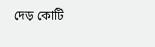দেড় কোটি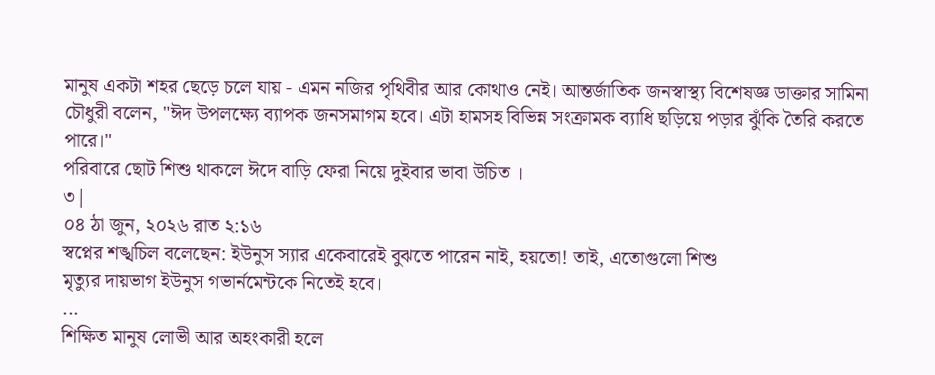মানুষ একটা শহর ছেড়ে চলে যায় - এমন নজির পৃথিবীর আর কোথাও নেই। আন্তর্জাতিক জনস্বাস্থ্য বিশেষজ্ঞ ডাক্তার সামিনা চৌধুরী বলেন, "ঈদ উপলক্ষ্যে ব্যাপক জনসমাগম হবে। এটা হামসহ বিভিন্ন সংক্রামক ব্যাধি ছড়িয়ে পড়ার ঝুঁকি তৈরি করতে পারে।"
পরিবারে ছোট শিশু থাকলে ঈদে বাড়ি ফেরা নিয়ে দুইবার ভাবা উচিত ।
৩|
০৪ ঠা জুন, ২০২৬ রাত ২:১৬
স্বপ্নের শঙ্খচিল বলেছেন: ইউনুস স্যার একেবারেই বুঝতে পারেন নাই, হয়তো! তাই, এতোগুলো শিশু
মৃত্যুর দায়ভাগ ইউনুস গভার্নমেন্টকে নিতেই হবে।
...
শিক্ষিত মানুষ লোভী আর অহংকারী হলে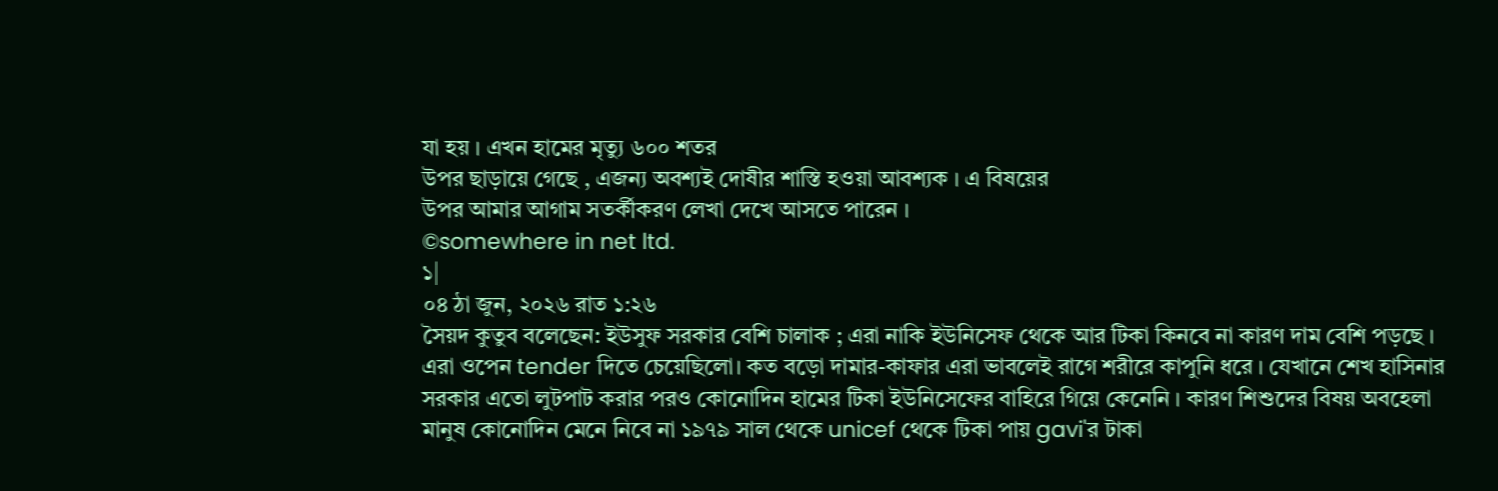যা হয় । এখন হামের মৃত্যু ৬০০ শতর
উপর ছাড়ায়ে গেছে , এজন্য অবশ্যই দোষীর শাস্তি হওয়া আবশ্যক । এ বিষয়ের
উপর আমার আগাম সতর্কীকরণ লেখা দেখে আসতে পারেন ।
©somewhere in net ltd.
১|
০৪ ঠা জুন, ২০২৬ রাত ১:২৬
সৈয়দ কুতুব বলেছেন: ইউসুফ সরকার বেশি চালাক ; এরা নাকি ইউনিসেফ থেকে আর টিকা কিনবে না কারণ দাম বেশি পড়ছে । এরা ওপেন tender দিতে চেয়েছিলো। কত বড়ো দামার-কাফার এরা ভাবলেই রাগে শরীরে কাপুনি ধরে । যেখানে শেখ হাসিনার সরকার এতো লুটপাট করার পরও কোনোদিন হামের টিকা ইউনিসেফের বাহিরে গিয়ে কেনেনি । কারণ শিশুদের বিষয় অবহেলা মানুষ কোনোদিন মেনে নিবে না ১৯৭৯ সাল থেকে unicef থেকে টিকা পায় gavi'র টাকা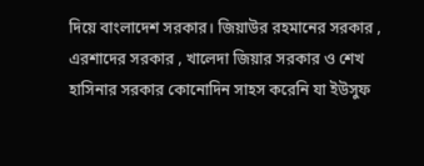দিয়ে বাংলাদেশ সরকার। জিয়াউর রহমানের সরকার , এরশাদের সরকার , খালেদা জিয়ার সরকার ও শেখ হাসিনার সরকার কোনোদিন সাহস করেনি যা ইউসুফ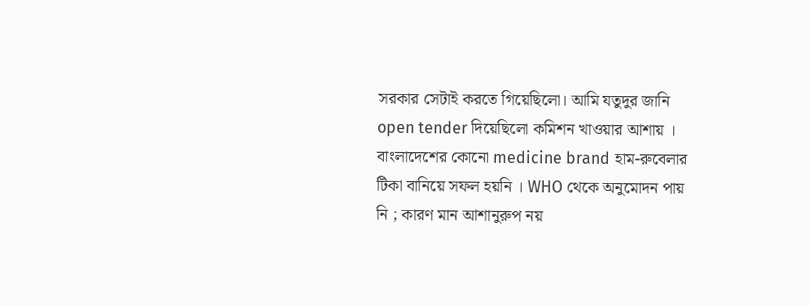সরকার সেটাই করতে গিয়েছিলো। আমি যতুদুর জানি open tender দিয়েছিলো কমিশন খাওয়ার আশায় । বাংলাদেশের কোনো medicine brand হাম-রুবেলার টিকা বানিয়ে সফল হয়নি । WHO থেকে অনুমোদন পায় নি ; কারণ মান আশানুরুপ নয়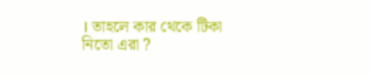। তাহলে কার থেকে টিকা নিতো এরা ?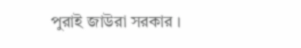পুরাই জাউরা সরকার ।